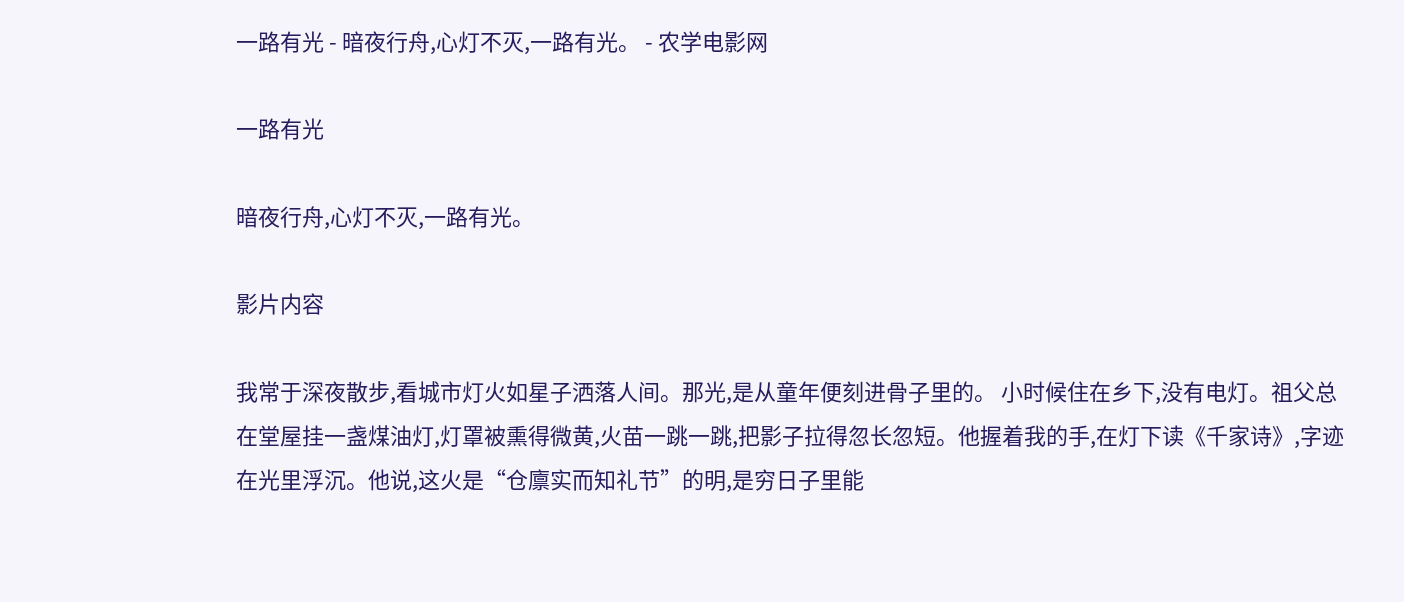一路有光 - 暗夜行舟,心灯不灭,一路有光。 - 农学电影网

一路有光

暗夜行舟,心灯不灭,一路有光。

影片内容

我常于深夜散步,看城市灯火如星子洒落人间。那光,是从童年便刻进骨子里的。 小时候住在乡下,没有电灯。祖父总在堂屋挂一盏煤油灯,灯罩被熏得微黄,火苗一跳一跳,把影子拉得忽长忽短。他握着我的手,在灯下读《千家诗》,字迹在光里浮沉。他说,这火是“仓廪实而知礼节”的明,是穷日子里能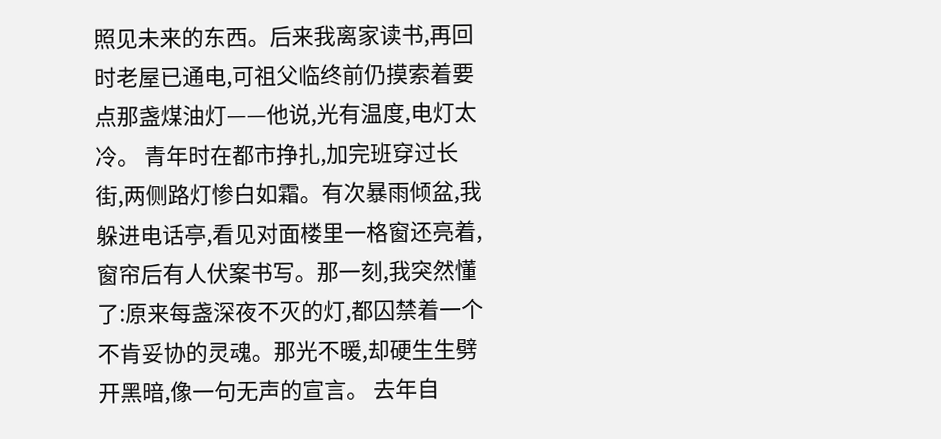照见未来的东西。后来我离家读书,再回时老屋已通电,可祖父临终前仍摸索着要点那盏煤油灯——他说,光有温度,电灯太冷。 青年时在都市挣扎,加完班穿过长街,两侧路灯惨白如霜。有次暴雨倾盆,我躲进电话亭,看见对面楼里一格窗还亮着,窗帘后有人伏案书写。那一刻,我突然懂了:原来每盏深夜不灭的灯,都囚禁着一个不肯妥协的灵魂。那光不暖,却硬生生劈开黑暗,像一句无声的宣言。 去年自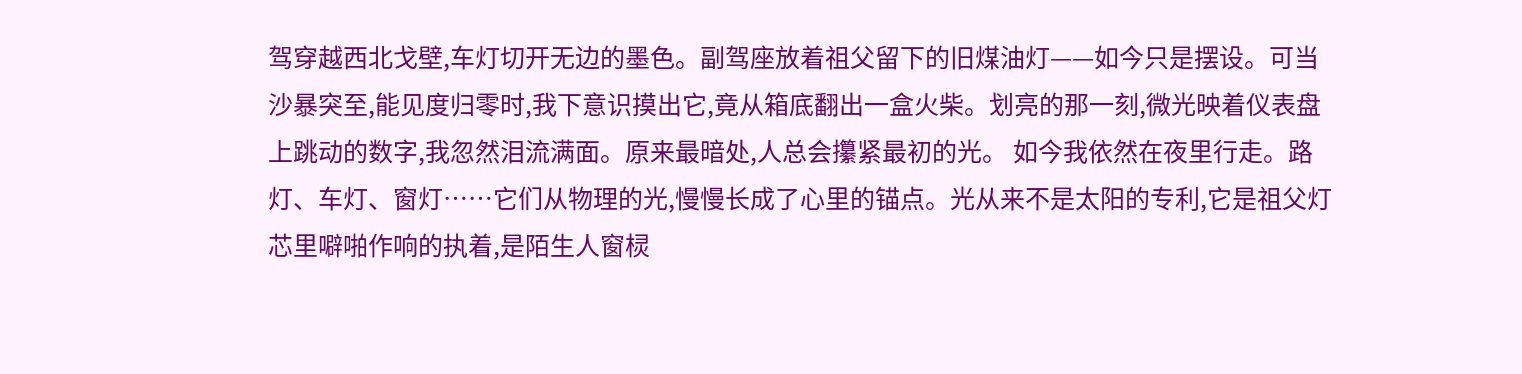驾穿越西北戈壁,车灯切开无边的墨色。副驾座放着祖父留下的旧煤油灯——如今只是摆设。可当沙暴突至,能见度归零时,我下意识摸出它,竟从箱底翻出一盒火柴。划亮的那一刻,微光映着仪表盘上跳动的数字,我忽然泪流满面。原来最暗处,人总会攥紧最初的光。 如今我依然在夜里行走。路灯、车灯、窗灯……它们从物理的光,慢慢长成了心里的锚点。光从来不是太阳的专利,它是祖父灯芯里噼啪作响的执着,是陌生人窗棂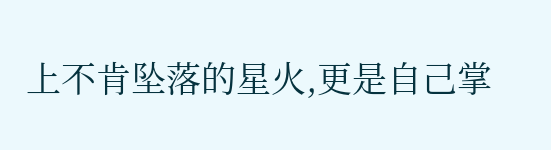上不肯坠落的星火,更是自己掌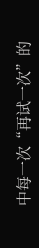中每一次“再试一次”的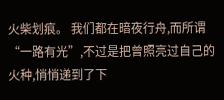火柴划痕。 我们都在暗夜行舟,而所谓“一路有光”,不过是把曾照亮过自己的火种,悄悄递到了下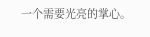一个需要光亮的掌心。